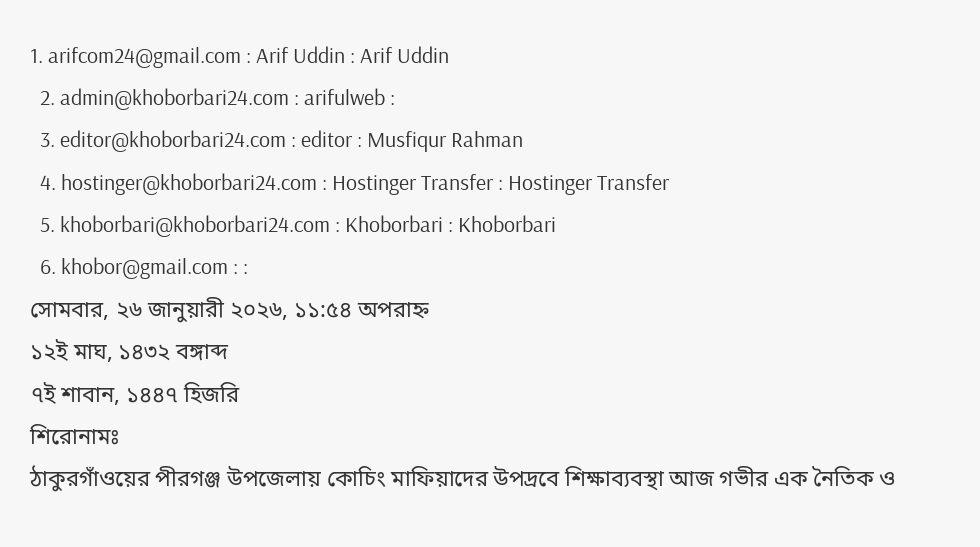1. arifcom24@gmail.com : Arif Uddin : Arif Uddin
  2. admin@khoborbari24.com : arifulweb :
  3. editor@khoborbari24.com : editor : Musfiqur Rahman
  4. hostinger@khoborbari24.com : Hostinger Transfer : Hostinger Transfer
  5. khoborbari@khoborbari24.com : Khoborbari : Khoborbari
  6. khobor@gmail.com : :
সোমবার, ২৬ জানুয়ারী ২০২৬, ১১:৫৪ অপরাহ্ন
১২ই মাঘ, ১৪৩২ বঙ্গাব্দ
৭ই শাবান, ১৪৪৭ হিজরি
শিরোনামঃ
ঠাকুরগাঁওয়ের পীরগঞ্জ উপজেলায় কোচিং মাফিয়াদের উপদ্রবে শিক্ষাব্যবস্থা আজ গভীর এক নৈতিক ও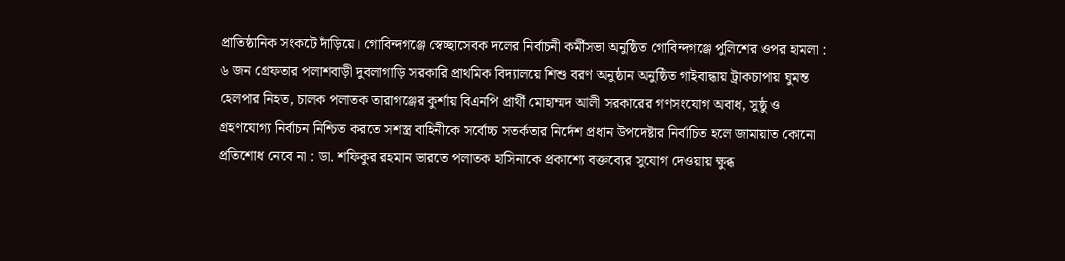প্রাতিষ্ঠানিক সংকটে দাঁড়িয়ে। গোবিন্দগঞ্জে স্বেচ্ছাসেবক দলের নির্বাচনী কর্মীসভা অনুষ্ঠিত গোবিন্দগঞ্জে পুলিশের ওপর হামলা : ৬ জন গ্রেফতার পলাশবাড়ী দুবলাগাড়ি সরকারি প্রাথমিক বিদ্যালয়ে শিশু বরণ অনুষ্ঠান অনুষ্ঠিত গাইবান্ধায় ট্রাকচাপায় ঘুমন্ত হেলপার নিহত, চালক পলাতক তারাগঞ্জের কুর্শায় বিএনপি প্রার্থী মোহাম্মদ আলী সরকারের গণসংযোগ অবাধ, সুষ্ঠু ও গ্রহণযোগ্য নির্বাচন নিশ্চিত করতে সশস্ত্র বাহিনীকে সর্বোচ্চ সতর্কতার নির্দেশ প্রধান উপদেষ্টার নির্বাচিত হলে জামায়াত কোনো প্রতিশোধ নেবে না : ডা. শফিকুর রহমান ভারতে পলাতক হাসিনাকে প্রকাশ্যে বক্তব্যের সুযোগ দেওয়ায় ক্ষুব্ধ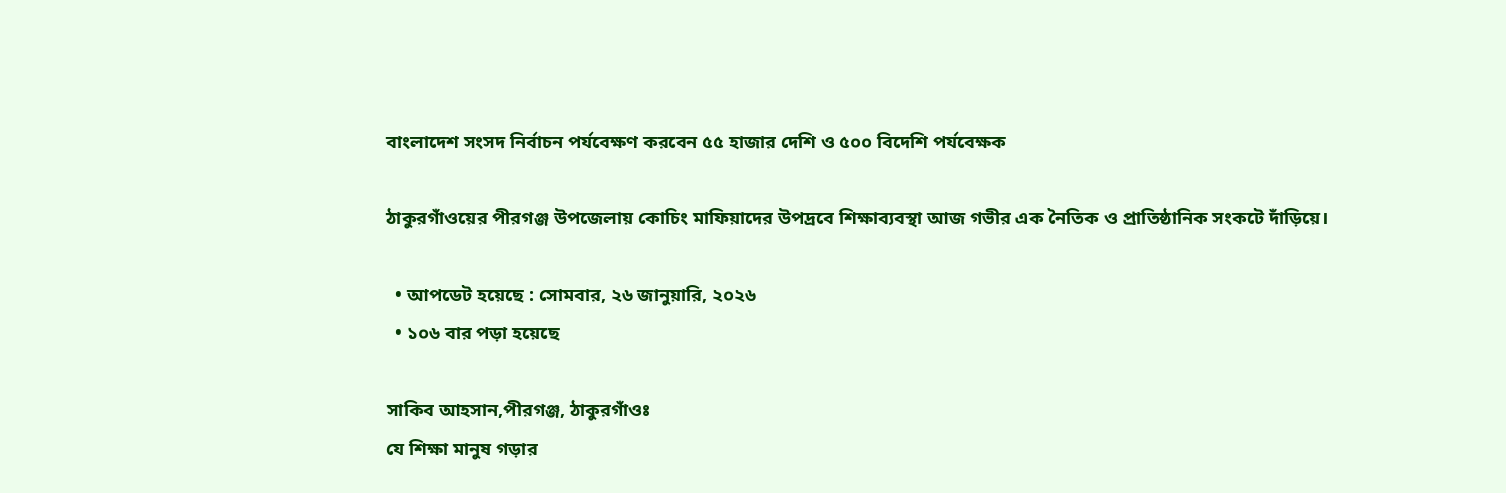বাংলাদেশ সংসদ নির্বাচন পর্যবেক্ষণ করবেন ৫৫ হাজার দেশি ও ৫০০ বিদেশি পর্যবেক্ষক

ঠাকুরগাঁওয়ের পীরগঞ্জ উপজেলায় কোচিং মাফিয়াদের উপদ্রবে শিক্ষাব্যবস্থা আজ গভীর এক নৈতিক ও প্রাতিষ্ঠানিক সংকটে দাঁড়িয়ে।

  • আপডেট হয়েছে : সোমবার, ২৬ জানুয়ারি, ২০২৬
  • ১০৬ বার পড়া হয়েছে

সাকিব আহসান,পীরগঞ্জ, ঠাকুরগাঁওঃ
যে শিক্ষা মানুষ গড়ার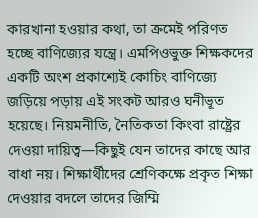কারখানা হওয়ার কথা, তা ক্রমেই পরিণত হচ্ছে বাণিজ্যের যন্ত্রে। এমপিওভুক্ত শিক্ষকদের একটি অংশ প্রকাশ্যেই কোচিং বাণিজ্যে জড়িয়ে পড়ায় এই সংকট আরও ঘনীভূত হয়েছে। নিয়মনীতি, নৈতিকতা কিংবা রাষ্ট্রের দেওয়া দায়িত্ব—কিছুই যেন তাদের কাছে আর বাধা নয়। শিক্ষার্থীদের শ্রেণিকক্ষে প্রকৃত শিক্ষা দেওয়ার বদলে তাদের জিম্মি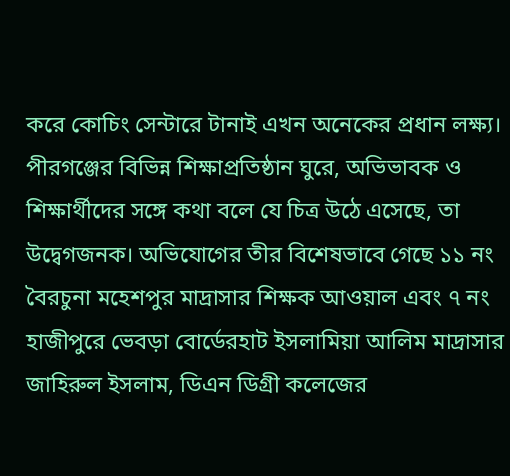করে কোচিং সেন্টারে টানাই এখন অনেকের প্রধান লক্ষ্য।
পীরগঞ্জের বিভিন্ন শিক্ষাপ্রতিষ্ঠান ঘুরে, অভিভাবক ও শিক্ষার্থীদের সঙ্গে কথা বলে যে চিত্র উঠে এসেছে, তা উদ্বেগজনক। অভিযোগের তীর বিশেষভাবে গেছে ১১ নং বৈরচুনা মহেশপুর মাদ্রাসার শিক্ষক আওয়াল এবং ৭ নং হাজীপুরে ভেবড়া বোর্ডেরহাট ইসলামিয়া আলিম মাদ্রাসার জাহিরুল ইসলাম, ডিএন ডিগ্রী কলেজের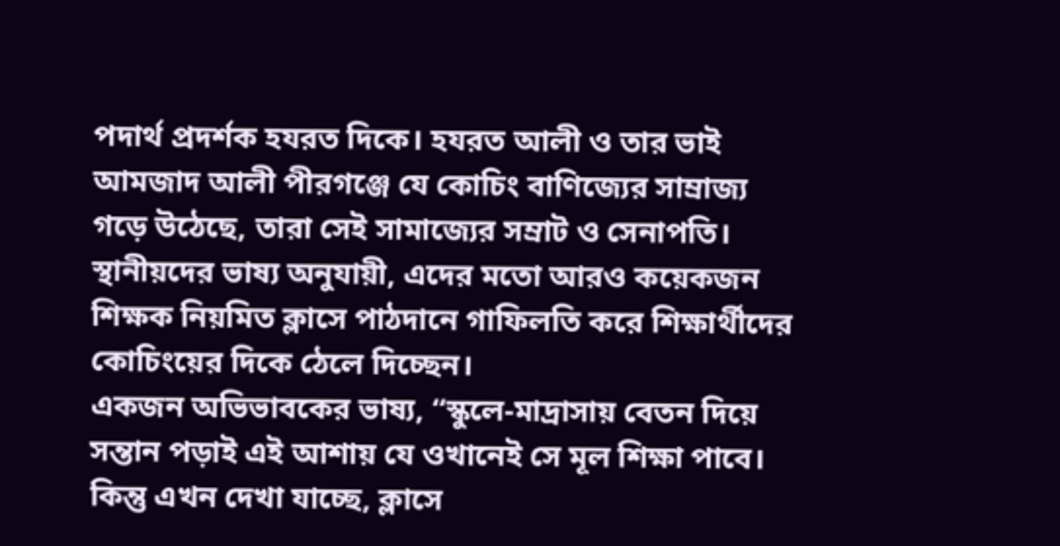পদার্থ প্রদর্শক হযরত দিকে। হযরত আলী ও তার ভাই আমজাদ আলী পীরগঞ্জে যে কোচিং বাণিজ্যের সাম্রাজ্য গড়ে উঠেছে, তারা সেই সামাজ্যের সম্রাট ও সেনাপতি। স্থানীয়দের ভাষ্য অনুযায়ী, এদের মতো আরও কয়েকজন শিক্ষক নিয়মিত ক্লাসে পাঠদানে গাফিলতি করে শিক্ষার্থীদের কোচিংয়ের দিকে ঠেলে দিচ্ছেন।
একজন অভিভাবকের ভাষ্য, “স্কুলে-মাদ্রাসায় বেতন দিয়ে সন্তান পড়াই এই আশায় যে ওখানেই সে মূল শিক্ষা পাবে। কিন্তু এখন দেখা যাচ্ছে, ক্লাসে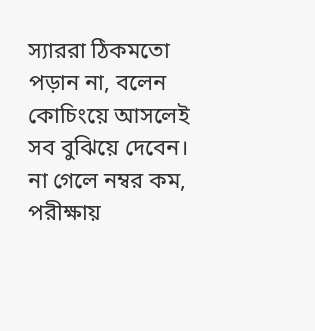স্যাররা ঠিকমতো পড়ান না, বলেন কোচিংয়ে আসলেই সব বুঝিয়ে দেবেন। না গেলে নম্বর কম, পরীক্ষায়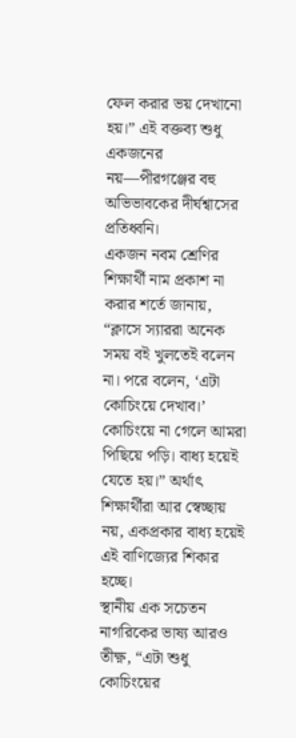ফেল করার ভয় দেখানো হয়।” এই বক্তব্য শুধু একজনের নয়—পীরগঞ্জের বহু অভিভাবকের দীর্ঘশ্বাসের প্রতিধ্বনি।
একজন নবম শ্রেণির শিক্ষার্থী নাম প্রকাশ না করার শর্তে জানায়, “ক্লাসে স্যাররা অনেক সময় বই খুলতেই বলেন না। পরে বলেন, ‘এটা কোচিংয়ে দেখাব।’ কোচিংয়ে না গেলে আমরা পিছিয়ে পড়ি। বাধ্য হয়েই যেতে হয়।” অর্থাৎ শিক্ষার্থীরা আর স্বেচ্ছায় নয়, একপ্রকার বাধ্য হয়েই এই বাণিজ্যের শিকার হচ্ছে।
স্থানীয় এক সচেতন নাগরিকের ভাষ্য আরও তীক্ষ্ণ, “এটা শুধু কোচিংয়ের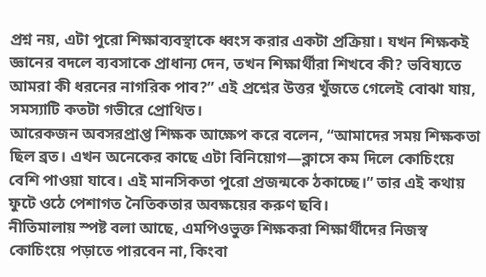প্রশ্ন নয়, এটা পুরো শিক্ষাব্যবস্থাকে ধ্বংস করার একটা প্রক্রিয়া। যখন শিক্ষকই জ্ঞানের বদলে ব্যবসাকে প্রাধান্য দেন, তখন শিক্ষার্থীরা শিখবে কী? ভবিষ্যতে আমরা কী ধরনের নাগরিক পাব?” এই প্রশ্নের উত্তর খুঁজতে গেলেই বোঝা যায়, সমস্যাটি কতটা গভীরে প্রোথিত।
আরেকজন অবসরপ্রাপ্ত শিক্ষক আক্ষেপ করে বলেন, “আমাদের সময় শিক্ষকতা ছিল ব্রত। এখন অনেকের কাছে এটা বিনিয়োগ—ক্লাসে কম দিলে কোচিংয়ে বেশি পাওয়া যাবে। এই মানসিকতা পুরো প্রজন্মকে ঠকাচ্ছে।” তার এই কথায় ফুটে ওঠে পেশাগত নৈতিকতার অবক্ষয়ের করুণ ছবি।
নীতিমালায় স্পষ্ট বলা আছে, এমপিওভুক্ত শিক্ষকরা শিক্ষার্থীদের নিজস্ব কোচিংয়ে পড়াতে পারবেন না, কিংবা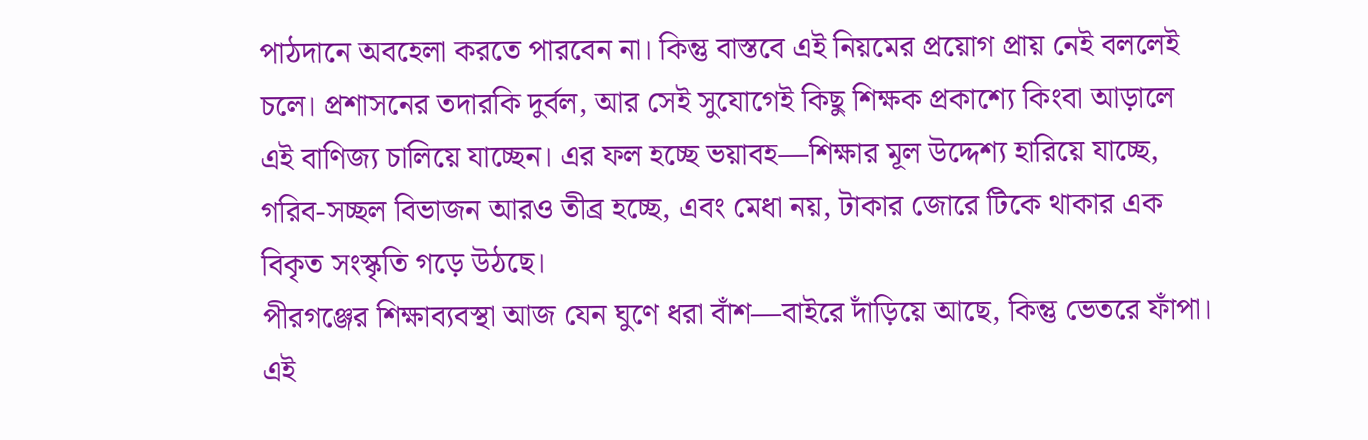পাঠদানে অবহেলা করতে পারবেন না। কিন্তু বাস্তবে এই নিয়মের প্রয়োগ প্রায় নেই বললেই চলে। প্রশাসনের তদারকি দুর্বল, আর সেই সুযোগেই কিছু শিক্ষক প্রকাশ্যে কিংবা আড়ালে এই বাণিজ্য চালিয়ে যাচ্ছেন। এর ফল হচ্ছে ভয়াবহ—শিক্ষার মূল উদ্দেশ্য হারিয়ে যাচ্ছে, গরিব-সচ্ছল বিভাজন আরও তীব্র হচ্ছে, এবং মেধা নয়, টাকার জোরে টিকে থাকার এক বিকৃত সংস্কৃতি গড়ে উঠছে।
পীরগঞ্জের শিক্ষাব্যবস্থা আজ যেন ঘুণে ধরা বাঁশ—বাইরে দাঁড়িয়ে আছে, কিন্তু ভেতরে ফাঁপা। এই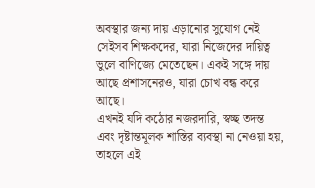অবস্থার জন্য দায় এড়ানোর সুযোগ নেই সেইসব শিক্ষকদের, যারা নিজেদের দায়িত্ব ভুলে বাণিজ্যে মেতেছেন। একই সঙ্গে দায় আছে প্রশাসনেরও, যারা চোখ বন্ধ করে আছে।
এখনই যদি কঠোর নজরদারি, স্বচ্ছ তদন্ত এবং দৃষ্টান্তমূলক শাস্তির ব্যবস্থা না নেওয়া হয়, তাহলে এই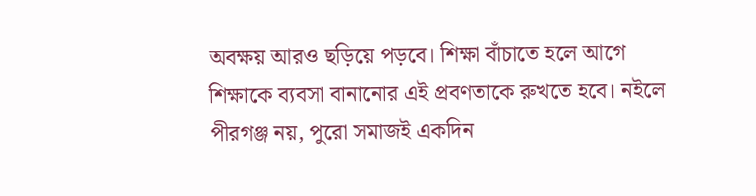অবক্ষয় আরও ছড়িয়ে পড়বে। শিক্ষা বাঁচাতে হলে আগে শিক্ষাকে ব্যবসা বানানোর এই প্রবণতাকে রুখতে হবে। নইলে পীরগঞ্জ নয়, পুরো সমাজই একদিন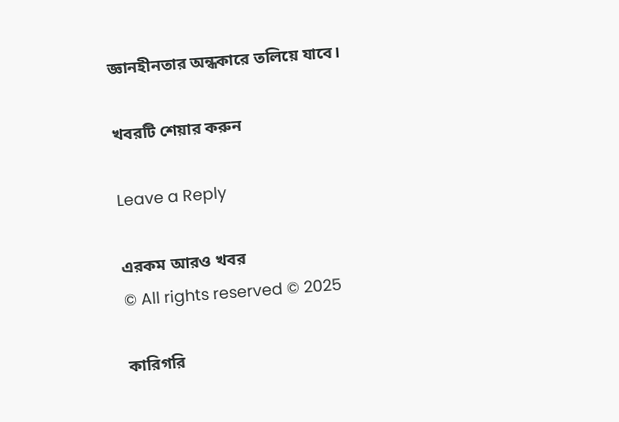জ্ঞানহীনতার অন্ধকারে তলিয়ে যাবে।

খবরটি শেয়ার করুন

Leave a Reply

এরকম আরও খবর
© All rights reserved © 2025

কারিগরি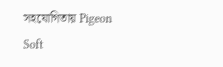সহযোগিতায় Pigeon Soft